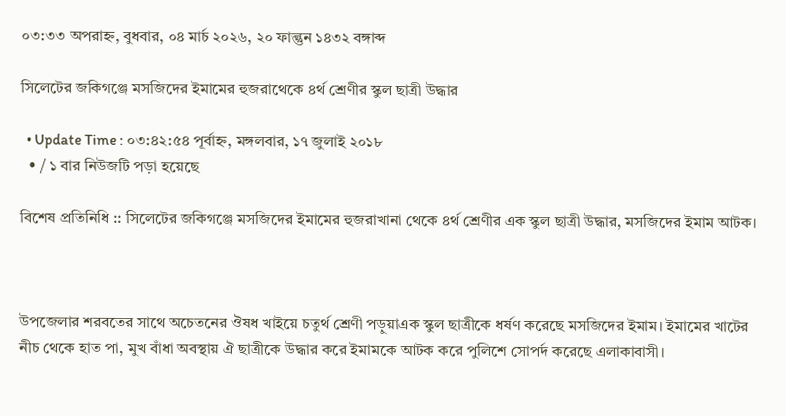০৩:৩৩ অপরাহ্ন, বুধবার, ০৪ মার্চ ২০২৬, ২০ ফাল্গুন ১৪৩২ বঙ্গাব্দ

সিলেটের জকিগঞ্জে মসজিদের ইমামের হুজরাথেকে ৪র্থ শ্রেণীর স্কুল ছাত্রী উদ্ধার

  • Update Time : ০৩:৪২:৫৪ পূর্বাহ্ন, মঙ্গলবার, ১৭ জুলাই ২০১৮
  • / ১ বার নিউজটি পড়া হয়েছে

বিশেষ প্রতিনিধি :: সিলেটের জকিগঞ্জে মসজিদের ইমামের হুজরাখানা থেকে ৪র্থ শ্রেণীর এক স্কুল ছাত্রী উদ্ধার, মসজিদের ইমাম আটক।



উপজেলার শরবতের সাথে অচেতনের ঔষধ খাইয়ে চতুর্থ শ্রেণী পড়ুয়াএক স্কুল ছাত্রীকে ধর্ষণ করেছে মসজিদের ইমাম। ইমামের খাটের নীচ থেকে হাত পা, মুখ বাঁধা অবস্থায় ঐ ছাত্রীকে উদ্ধার করে ইমামকে আটক করে পুলিশে সোপর্দ করেছে এলাকাবাসী।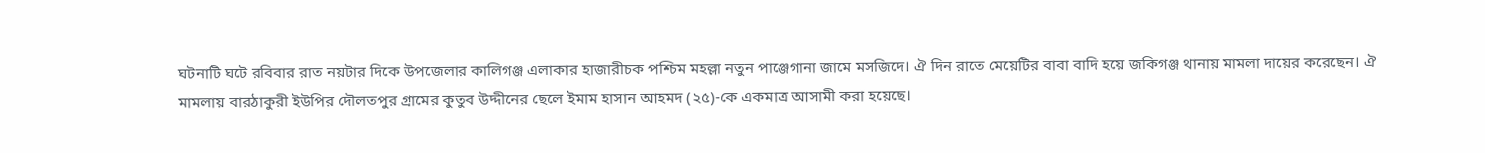ঘটনাটি ঘটে রবিবার রাত নয়টার দিকে উপজেলার কালিগঞ্জ এলাকার হাজারীচক পশ্চিম মহল্লা নতুন পাঞ্জেগানা জামে মসজিদে। ঐ দিন রাতে মেয়েটির বাবা বাদি হয়ে জকিগঞ্জ থানায় মামলা দায়ের করেছেন। ঐ মামলায় বারঠাকুরী ইউপির দৌলতপুর গ্রামের কুতুব উদ্দীনের ছেলে ইমাম হাসান আহমদ (২৫)-কে একমাত্র আসামী করা হয়েছে।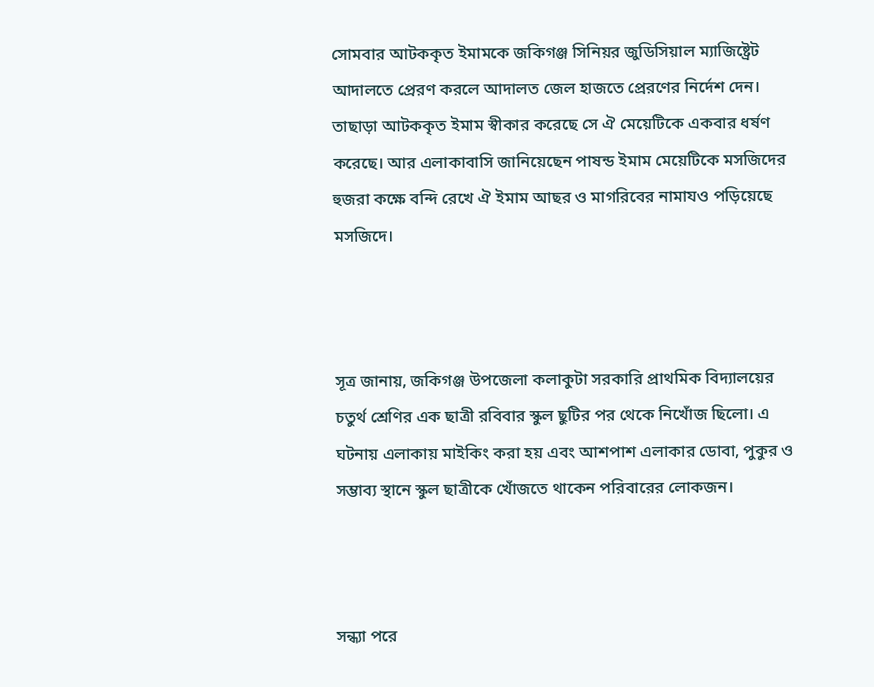সোমবার আটককৃত ইমামকে জকিগঞ্জ সিনিয়র জুডিসিয়াল ম্যাজিষ্ট্রেট আদালতে প্রেরণ করলে আদালত জেল হাজতে প্রেরণের নির্দেশ দেন। তাছাড়া আটককৃত ইমাম স্বীকার করেছে সে ঐ মেয়েটিকে একবার ধর্ষণ করেছে। আর এলাকাবাসি জানিয়েছেন পাষন্ড ইমাম মেয়েটিকে মসজিদের হুজরা কক্ষে বন্দি রেখে ঐ ইমাম আছর ও মাগরিবের নামাযও পড়িয়েছে মসজিদে।



সূত্র জানায়, জকিগঞ্জ উপজেলা কলাকুটা সরকারি প্রাথমিক বিদ্যালয়ের চতুর্থ শ্রেণির এক ছাত্রী রবিবার স্কুল ছুটির পর থেকে নিখোঁজ ছিলো। এ ঘটনায় এলাকায় মাইকিং করা হয় এবং আশপাশ এলাকার ডোবা, পুকুর ও সম্ভাব্য স্থানে স্কুল ছাত্রীকে খোঁজতে থাকেন পরিবারের লোকজন।



সন্ধ্যা পরে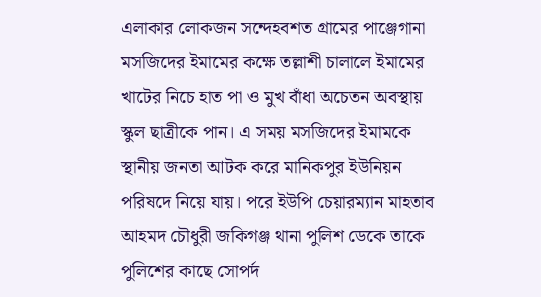এলাকার লোকজন সন্দেহবশত গ্রামের পাঞ্জেগানা মসজিদের ইমামের কক্ষে তল্লাশী চালালে ইমামের খাটের নিচে হাত পা ও মুখ বাঁধা অচেতন অবস্থায় স্কুল ছাত্রীকে পান। এ সময় মসজিদের ইমামকে স্থানীয় জনতা আটক করে মানিকপুর ইউনিয়ন পরিষদে নিয়ে যায়। পরে ইউপি চেয়ারম্যান মাহতাব আহমদ চৌধুরী জকিগঞ্জ থানা পুলিশ ডেকে তাকে পুলিশের কাছে সোপর্দ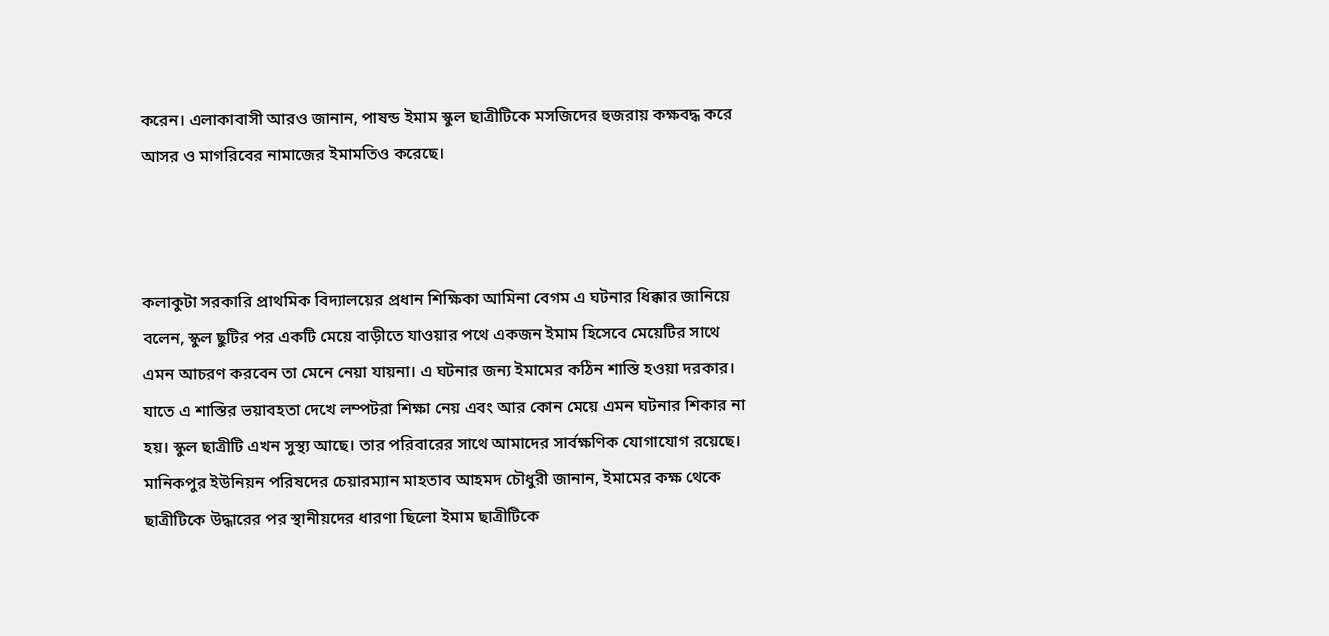করেন। এলাকাবাসী আরও জানান, পাষন্ড ইমাম স্কুল ছাত্রীটিকে মসজিদের হুজরায় কক্ষবদ্ধ করে আসর ও মাগরিবের নামাজের ইমামতিও করেছে।



কলাকুটা সরকারি প্রাথমিক বিদ্যালয়ের প্রধান শিক্ষিকা আমিনা বেগম এ ঘটনার ধিক্কার জানিয়ে বলেন, স্কুল ছুটির পর একটি মেয়ে বাড়ীতে যাওয়ার পথে একজন ইমাম হিসেবে মেয়েটির সাথে এমন আচরণ করবেন তা মেনে নেয়া যায়না। এ ঘটনার জন্য ইমামের কঠিন শাস্তি হওয়া দরকার। যাতে এ শাস্তির ভয়াবহতা দেখে লম্পটরা শিক্ষা নেয় এবং আর কোন মেয়ে এমন ঘটনার শিকার না হয়। স্কুল ছাত্রীটি এখন সুস্থ্য আছে। তার পরিবারের সাথে আমাদের সার্বক্ষণিক যোগাযোগ রয়েছে।
মানিকপুর ইউনিয়ন পরিষদের চেয়ারম্যান মাহতাব আহমদ চৌধুরী জানান, ইমামের কক্ষ থেকে ছাত্রীটিকে উদ্ধারের পর স্থানীয়দের ধারণা ছিলো ইমাম ছাত্রীটিকে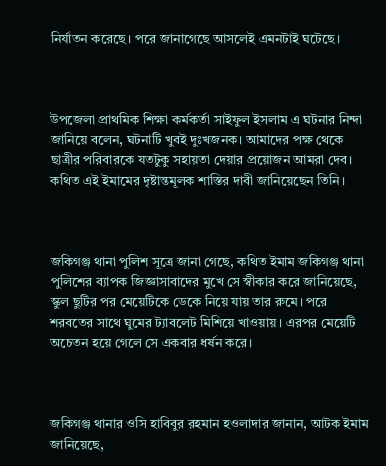নির্যাতন করেছে। পরে জানাগেছে আসলেই এমনটাই ঘটেছে।



উপজেলা প্রাথমিক শিক্ষা কর্মকর্তা সাইফুল ইসলাম এ ঘটনার নিন্দা জানিয়ে বলেন, ঘটনাটি খুবই দুঃখজনক। আমাদের পক্ষ থেকে ছাত্রীর পরিবারকে যতটুকু সহায়তা দেয়ার প্রয়োজন আমরা দেব। কথিত এই ইমামের দৃষ্টান্তমূলক শাস্তির দাবী জানিয়েছেন তিনি।



জকিগঞ্জ থানা পুলিশ সূত্রে জানা গেছে, কথিত ইমাম জকিগঞ্জ থানা পুলিশের ব্যাপক জিজ্ঞাসাবাদের মুখে সে স্বীকার করে জানিয়েছে, স্কুল ছুটির পর মেয়েটিকে ডেকে নিয়ে যায় তার রুমে। পরে শরবতের সাথে ঘুমের ট্যাবলেট মিশিয়ে খাওয়ায়। এরপর মেয়েটি অচেতন হয়ে গেলে সে একবার ধর্ষন করে।



জকিগঞ্জ থানার ওসি হাবিবুর রহমান হওলাদার জানান, আটক ইমাম জানিয়েছে,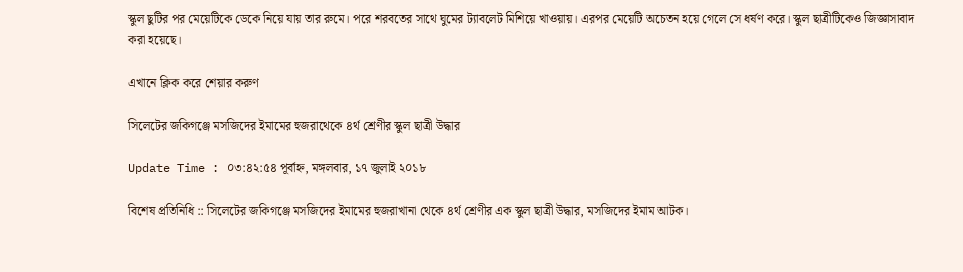স্কুল ছুটির পর মেয়েটিকে ডেকে নিয়ে যায় তার রুমে। পরে শরবতের সাথে ঘুমের ট্যাবলেট মিশিয়ে খাওয়ায়। এরপর মেয়েটি অচেতন হয়ে গেলে সে ধর্ষণ করে। স্কুল ছাত্রীটিকেও জিজ্ঞাসাবাদ করা হয়েছে।

এখানে ক্লিক করে শেয়ার করুণ

সিলেটের জকিগঞ্জে মসজিদের ইমামের হুজরাথেকে ৪র্থ শ্রেণীর স্কুল ছাত্রী উদ্ধার

Update Time : ০৩:৪২:৫৪ পূর্বাহ্ন, মঙ্গলবার, ১৭ জুলাই ২০১৮

বিশেষ প্রতিনিধি :: সিলেটের জকিগঞ্জে মসজিদের ইমামের হুজরাখানা থেকে ৪র্থ শ্রেণীর এক স্কুল ছাত্রী উদ্ধার, মসজিদের ইমাম আটক।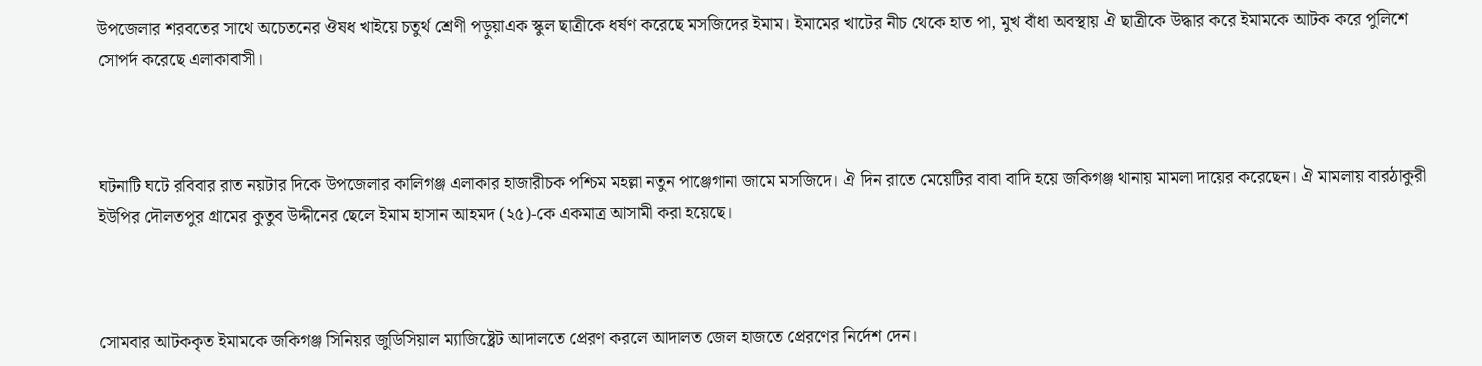উপজেলার শরবতের সাথে অচেতনের ঔষধ খাইয়ে চতুর্থ শ্রেণী পড়ুয়াএক স্কুল ছাত্রীকে ধর্ষণ করেছে মসজিদের ইমাম। ইমামের খাটের নীচ থেকে হাত পা, মুখ বাঁধা অবস্থায় ঐ ছাত্রীকে উদ্ধার করে ইমামকে আটক করে পুলিশে সোপর্দ করেছে এলাকাবাসী।



ঘটনাটি ঘটে রবিবার রাত নয়টার দিকে উপজেলার কালিগঞ্জ এলাকার হাজারীচক পশ্চিম মহল্লা নতুন পাঞ্জেগানা জামে মসজিদে। ঐ দিন রাতে মেয়েটির বাবা বাদি হয়ে জকিগঞ্জ থানায় মামলা দায়ের করেছেন। ঐ মামলায় বারঠাকুরী ইউপির দৌলতপুর গ্রামের কুতুব উদ্দীনের ছেলে ইমাম হাসান আহমদ (২৫)-কে একমাত্র আসামী করা হয়েছে।



সোমবার আটককৃত ইমামকে জকিগঞ্জ সিনিয়র জুডিসিয়াল ম্যাজিষ্ট্রেট আদালতে প্রেরণ করলে আদালত জেল হাজতে প্রেরণের নির্দেশ দেন।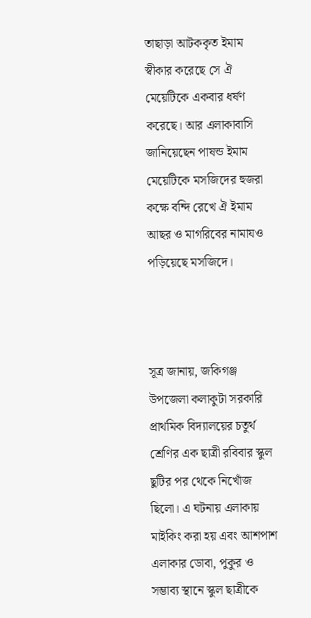তাছাড়া আটককৃত ইমাম স্বীকার করেছে সে ঐ মেয়েটিকে একবার ধর্ষণ করেছে। আর এলাকাবাসি জানিয়েছেন পাষন্ড ইমাম মেয়েটিকে মসজিদের হুজরা কক্ষে বন্দি রেখে ঐ ইমাম আছর ও মাগরিবের নামাযও পড়িয়েছে মসজিদে।



সূত্র জানায়, জকিগঞ্জ উপজেলা কলাকুটা সরকারি প্রাথমিক বিদ্যালয়ের চতুর্থ শ্রেণির এক ছাত্রী রবিবার স্কুল ছুটির পর থেকে নিখোঁজ ছিলো। এ ঘটনায় এলাকায় মাইকিং করা হয় এবং আশপাশ এলাকার ডোবা, পুকুর ও সম্ভাব্য স্থানে স্কুল ছাত্রীকে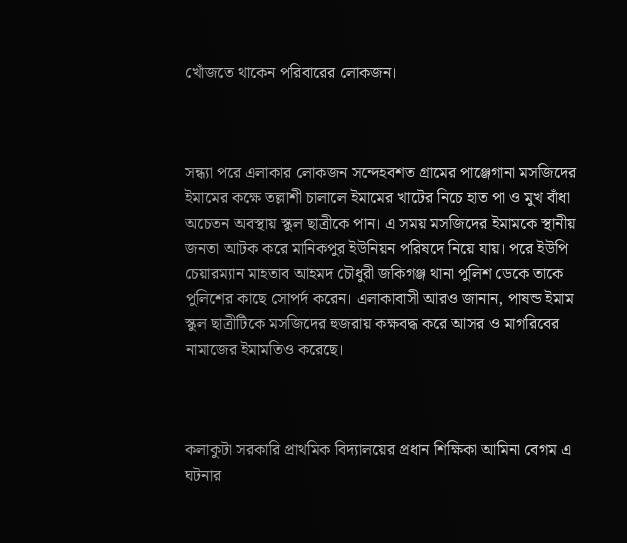খোঁজতে থাকেন পরিবারের লোকজন।



সন্ধ্যা পরে এলাকার লোকজন সন্দেহবশত গ্রামের পাঞ্জেগানা মসজিদের ইমামের কক্ষে তল্লাশী চালালে ইমামের খাটের নিচে হাত পা ও মুখ বাঁধা অচেতন অবস্থায় স্কুল ছাত্রীকে পান। এ সময় মসজিদের ইমামকে স্থানীয় জনতা আটক করে মানিকপুর ইউনিয়ন পরিষদে নিয়ে যায়। পরে ইউপি চেয়ারম্যান মাহতাব আহমদ চৌধুরী জকিগঞ্জ থানা পুলিশ ডেকে তাকে পুলিশের কাছে সোপর্দ করেন। এলাকাবাসী আরও জানান, পাষন্ড ইমাম স্কুল ছাত্রীটিকে মসজিদের হুজরায় কক্ষবদ্ধ করে আসর ও মাগরিবের নামাজের ইমামতিও করেছে।



কলাকুটা সরকারি প্রাথমিক বিদ্যালয়ের প্রধান শিক্ষিকা আমিনা বেগম এ ঘটনার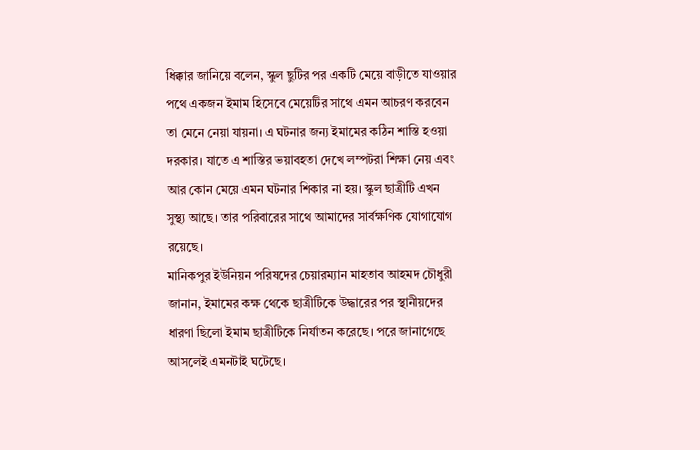ধিক্কার জানিয়ে বলেন, স্কুল ছুটির পর একটি মেয়ে বাড়ীতে যাওয়ার পথে একজন ইমাম হিসেবে মেয়েটির সাথে এমন আচরণ করবেন তা মেনে নেয়া যায়না। এ ঘটনার জন্য ইমামের কঠিন শাস্তি হওয়া দরকার। যাতে এ শাস্তির ভয়াবহতা দেখে লম্পটরা শিক্ষা নেয় এবং আর কোন মেয়ে এমন ঘটনার শিকার না হয়। স্কুল ছাত্রীটি এখন সুস্থ্য আছে। তার পরিবারের সাথে আমাদের সার্বক্ষণিক যোগাযোগ রয়েছে।
মানিকপুর ইউনিয়ন পরিষদের চেয়ারম্যান মাহতাব আহমদ চৌধুরী জানান, ইমামের কক্ষ থেকে ছাত্রীটিকে উদ্ধারের পর স্থানীয়দের ধারণা ছিলো ইমাম ছাত্রীটিকে নির্যাতন করেছে। পরে জানাগেছে আসলেই এমনটাই ঘটেছে।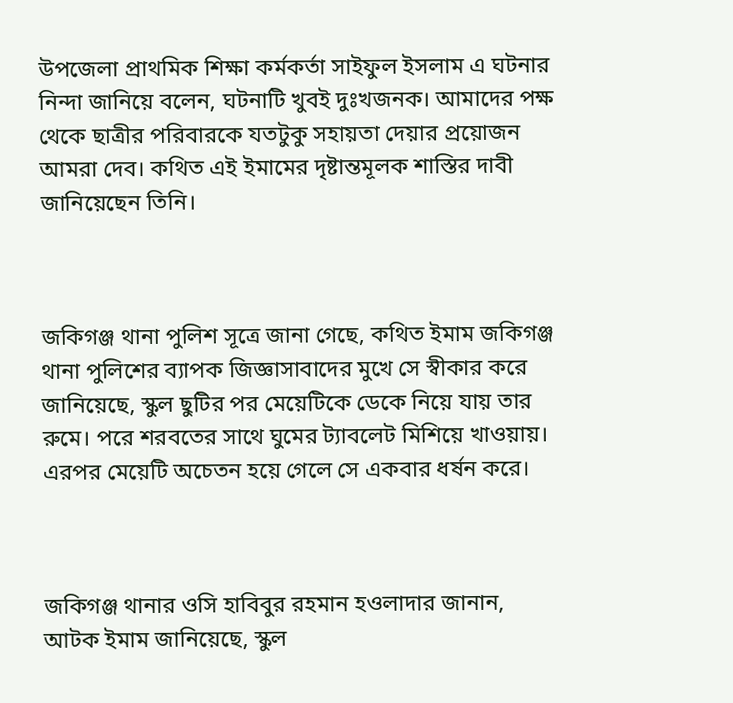উপজেলা প্রাথমিক শিক্ষা কর্মকর্তা সাইফুল ইসলাম এ ঘটনার নিন্দা জানিয়ে বলেন, ঘটনাটি খুবই দুঃখজনক। আমাদের পক্ষ থেকে ছাত্রীর পরিবারকে যতটুকু সহায়তা দেয়ার প্রয়োজন আমরা দেব। কথিত এই ইমামের দৃষ্টান্তমূলক শাস্তির দাবী জানিয়েছেন তিনি।



জকিগঞ্জ থানা পুলিশ সূত্রে জানা গেছে, কথিত ইমাম জকিগঞ্জ থানা পুলিশের ব্যাপক জিজ্ঞাসাবাদের মুখে সে স্বীকার করে জানিয়েছে, স্কুল ছুটির পর মেয়েটিকে ডেকে নিয়ে যায় তার রুমে। পরে শরবতের সাথে ঘুমের ট্যাবলেট মিশিয়ে খাওয়ায়। এরপর মেয়েটি অচেতন হয়ে গেলে সে একবার ধর্ষন করে।



জকিগঞ্জ থানার ওসি হাবিবুর রহমান হওলাদার জানান, আটক ইমাম জানিয়েছে, স্কুল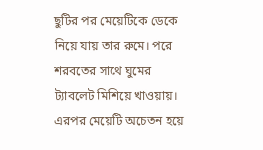ছুটির পর মেয়েটিকে ডেকে নিয়ে যায় তার রুমে। পরে শরবতের সাথে ঘুমের ট্যাবলেট মিশিয়ে খাওয়ায়। এরপর মেয়েটি অচেতন হয়ে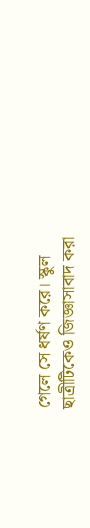গেলে সে ধর্ষণ করে। স্কুল ছাত্রীটিকেও জিজ্ঞাসাবাদ করা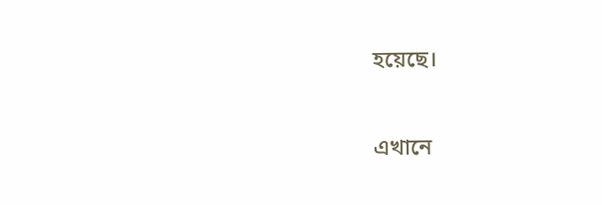হয়েছে।

এখানে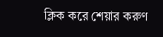ক্লিক করে শেয়ার করুণ